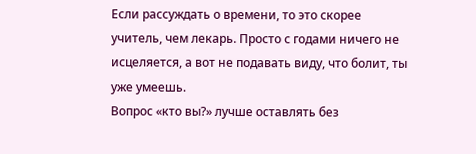Если рассуждать о времени, то это скорее учитель, чем лекарь. Просто с годами ничего не исцеляется, а вот не подавать виду, что болит, ты уже умеешь.
Вопрос «кто вы?» лучше оставлять без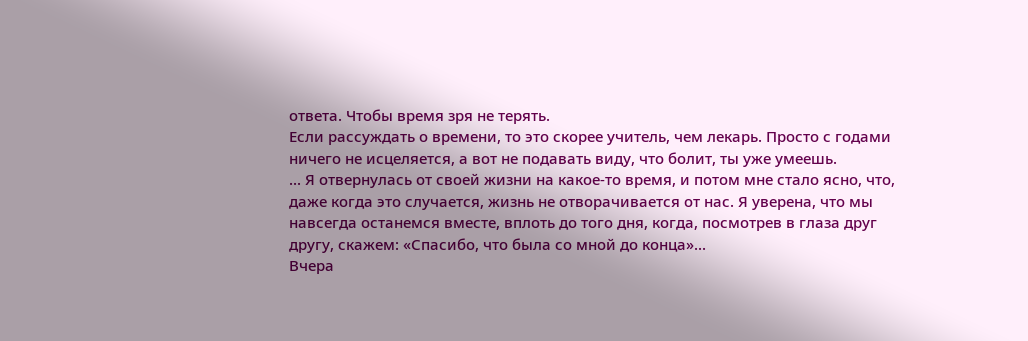ответа. Чтобы время зря не терять.
Если рассуждать о времени, то это скорее учитель, чем лекарь. Просто с годами ничего не исцеляется, а вот не подавать виду, что болит, ты уже умеешь.
... Я отвернулась от своей жизни на какое-то время, и потом мне стало ясно, что, даже когда это случается, жизнь не отворачивается от нас. Я уверена, что мы навсегда останемся вместе, вплоть до того дня, когда, посмотрев в глаза друг другу, скажем: «Спасибо, что была со мной до конца»...
Вчера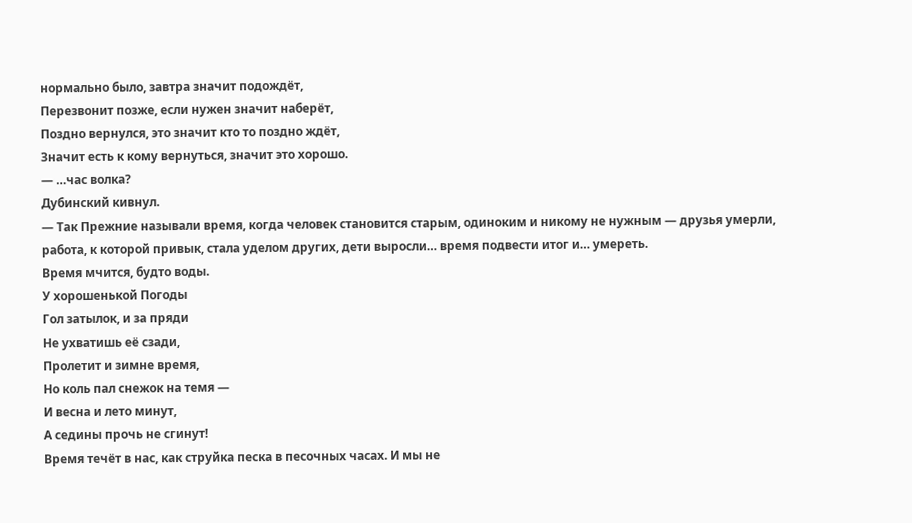нормально было, завтра значит подождёт,
Перезвонит позже, если нужен значит наберёт,
Поздно вернулся, это значит кто то поздно ждёт,
Значит есть к кому вернуться, значит это хорошо.
— …час волка?
Дубинский кивнул.
— Так Прежние называли время, когда человек становится старым, одиноким и никому не нужным — друзья умерли, работа, к которой привык, стала уделом других, дети выросли… время подвести итог и… умереть.
Время мчится, будто воды.
У хорошенькой Погоды
Гол затылок, и за пряди
Не ухватишь её сзади,
Пролетит и зимне время,
Но коль пал снежок на темя —
И весна и лето минут,
А седины прочь не сгинут!
Время течёт в нас, как струйка песка в песочных часах. И мы не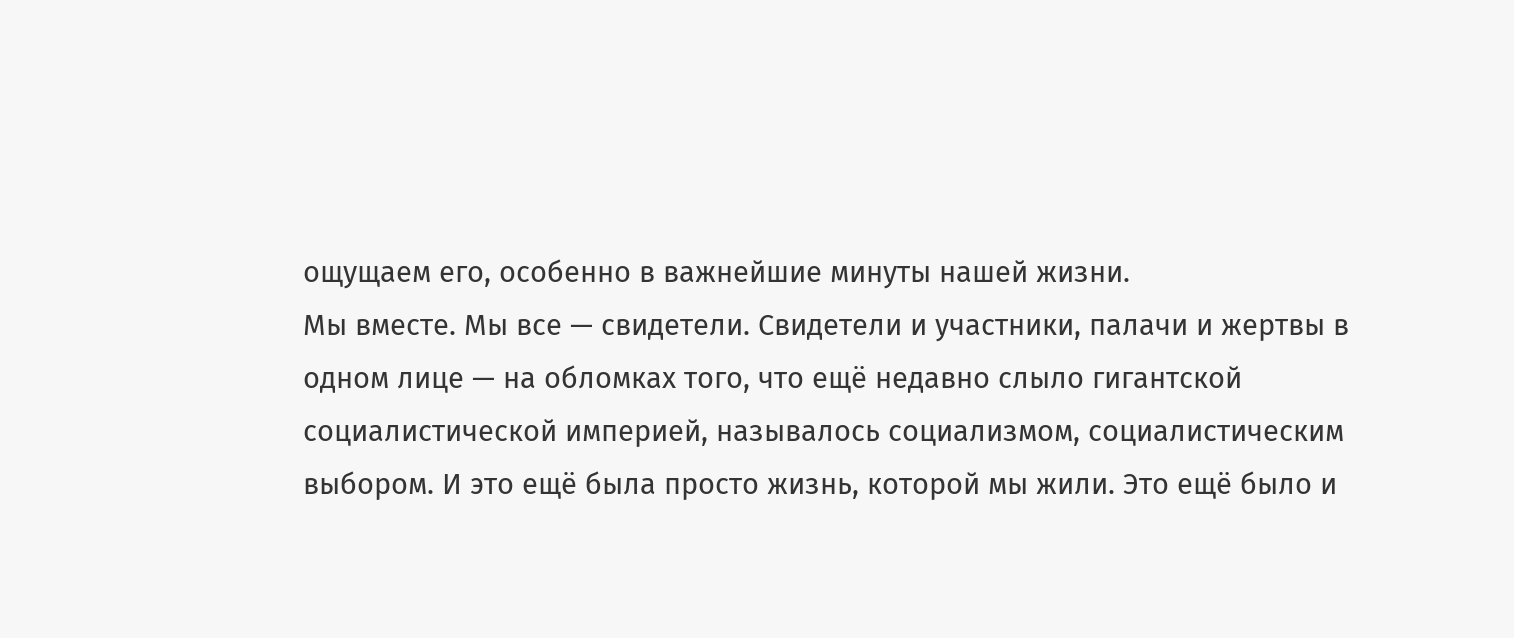ощущаем его, особенно в важнейшие минуты нашей жизни.
Мы вместе. Мы все — свидетели. Свидетели и участники, палачи и жертвы в одном лице — на обломках того, что ещё недавно слыло гигантской социалистической империей, называлось социализмом, социалистическим выбором. И это ещё была просто жизнь, которой мы жили. Это ещё было и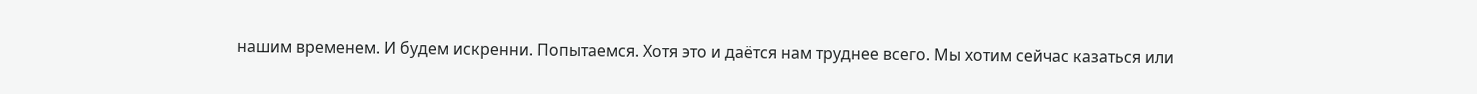нашим временем. И будем искренни. Попытаемся. Хотя это и даётся нам труднее всего. Мы хотим сейчас казаться или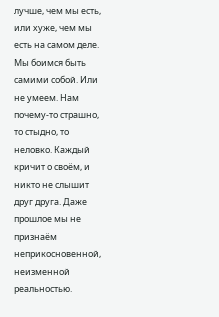лучше, чем мы есть, или хуже, чем мы есть на самом деле. Мы боимся быть самими собой. Или не умеем. Нам почему-то страшно, то стыдно, то неловко. Каждый кричит о своём, и никто не слышит друг друга. Даже прошлое мы не признаём неприкосновенной, неизменной реальностью.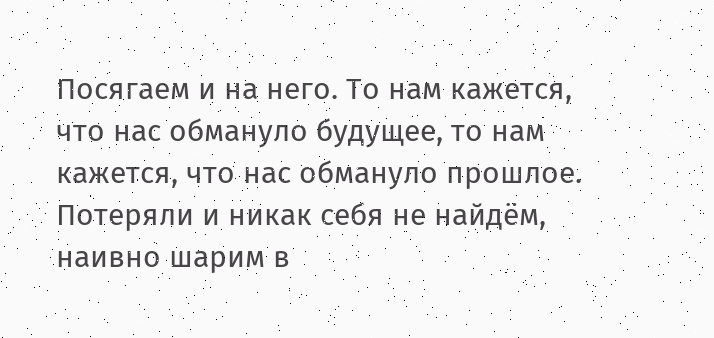Посягаем и на него. То нам кажется, что нас обмануло будущее, то нам кажется, что нас обмануло прошлое. Потеряли и никак себя не найдём, наивно шарим в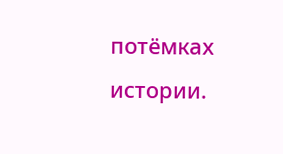потёмках истории.